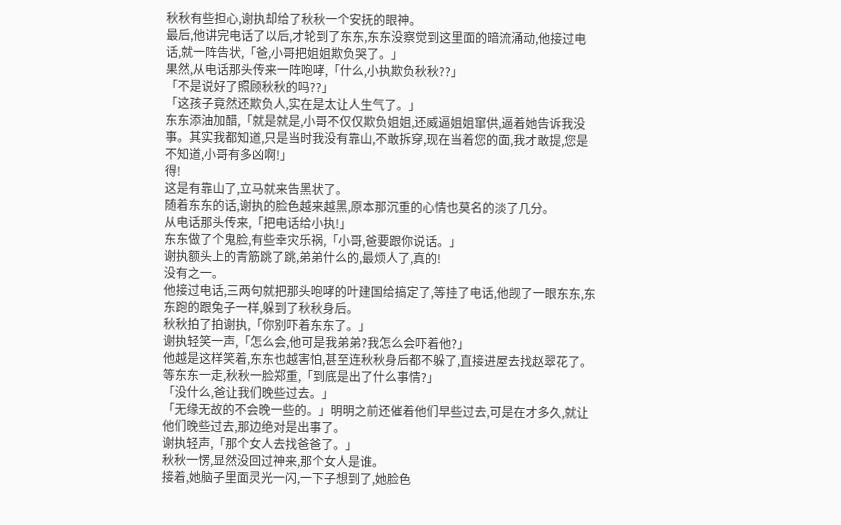秋秋有些担心,谢执却给了秋秋一个安抚的眼神。
最后,他讲完电话了以后,才轮到了东东,东东没察觉到这里面的暗流涌动,他接过电话,就一阵告状,「爸,小哥把姐姐欺负哭了。」
果然,从电话那头传来一阵咆哮,「什么,小执欺负秋秋??」
「不是说好了照顾秋秋的吗??」
「这孩子竟然还欺负人,实在是太让人生气了。」
东东添油加醋,「就是就是,小哥不仅仅欺负姐姐,还威逼姐姐窜供,逼着她告诉我没事。其实我都知道,只是当时我没有靠山,不敢拆穿,现在当着您的面,我才敢提,您是不知道,小哥有多凶啊!」
得!
这是有靠山了,立马就来告黑状了。
随着东东的话,谢执的脸色越来越黑,原本那沉重的心情也莫名的淡了几分。
从电话那头传来,「把电话给小执!」
东东做了个鬼脸,有些幸灾乐祸,「小哥,爸要跟你说话。」
谢执额头上的青筋跳了跳,弟弟什么的,最烦人了,真的!
没有之一。
他接过电话,三两句就把那头咆哮的叶建国给搞定了,等挂了电话,他觊了一眼东东,东东跑的跟兔子一样,躲到了秋秋身后。
秋秋拍了拍谢执,「你别吓着东东了。」
谢执轻笑一声,「怎么会,他可是我弟弟?我怎么会吓着他?」
他越是这样笑着,东东也越害怕,甚至连秋秋身后都不躲了,直接进屋去找赵翠花了。
等东东一走,秋秋一脸郑重,「到底是出了什么事情?」
「没什么,爸让我们晚些过去。」
「无缘无故的不会晚一些的。」明明之前还催着他们早些过去,可是在才多久,就让他们晚些过去,那边绝对是出事了。
谢执轻声,「那个女人去找爸爸了。」
秋秋一愣,显然没回过神来,那个女人是谁。
接着,她脑子里面灵光一闪,一下子想到了,她脸色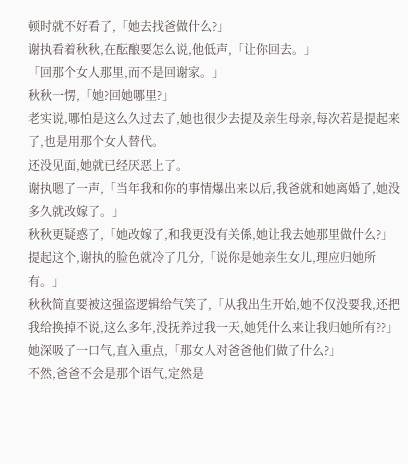顿时就不好看了,「她去找爸做什么?」
谢执看着秋秋,在酝酿要怎么说,他低声,「让你回去。」
「回那个女人那里,而不是回谢家。」
秋秋一愣,「她?回她哪里?」
老实说,哪怕是这么久过去了,她也很少去提及亲生母亲,每次若是提起来了,也是用那个女人替代。
还没见面,她就已经厌恶上了。
谢执嗯了一声,「当年我和你的事情爆出来以后,我爸就和她离婚了,她没多久就改嫁了。」
秋秋更疑惑了,「她改嫁了,和我更没有关係,她让我去她那里做什么?」
提起这个,谢执的脸色就冷了几分,「说你是她亲生女儿,理应归她所有。」
秋秋简直要被这强盗逻辑给气笑了,「从我出生开始,她不仅没要我,还把我给换掉不说,这么多年,没抚养过我一天,她凭什么来让我归她所有??」她深吸了一口气,直入重点,「那女人对爸爸他们做了什么?」
不然,爸爸不会是那个语气,定然是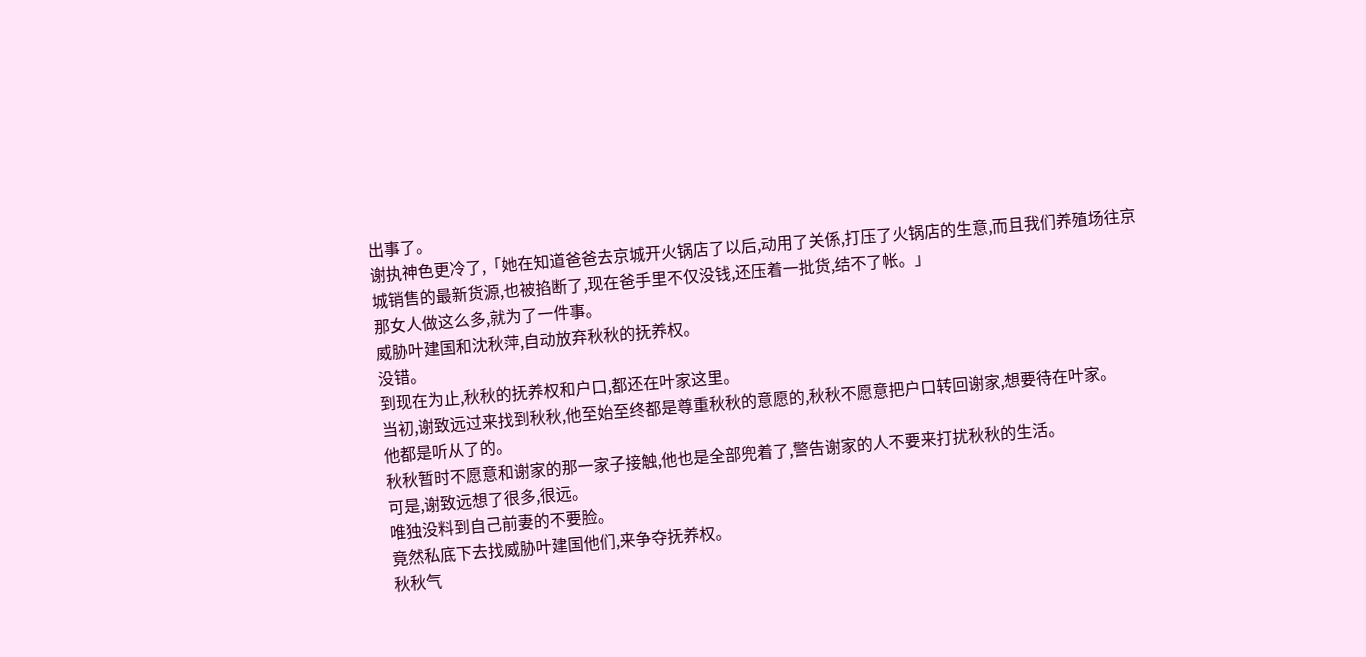出事了。
谢执神色更冷了,「她在知道爸爸去京城开火锅店了以后,动用了关係,打压了火锅店的生意,而且我们养殖场往京城销售的最新货源,也被掐断了,现在爸手里不仅没钱,还压着一批货,结不了帐。」
那女人做这么多,就为了一件事。
威胁叶建国和沈秋萍,自动放弃秋秋的抚养权。
没错。
到现在为止,秋秋的抚养权和户口,都还在叶家这里。
当初,谢致远过来找到秋秋,他至始至终都是尊重秋秋的意愿的,秋秋不愿意把户口转回谢家,想要待在叶家。
他都是听从了的。
秋秋暂时不愿意和谢家的那一家子接触,他也是全部兜着了,警告谢家的人不要来打扰秋秋的生活。
可是,谢致远想了很多,很远。
唯独没料到自己前妻的不要脸。
竟然私底下去找威胁叶建国他们,来争夺抚养权。
秋秋气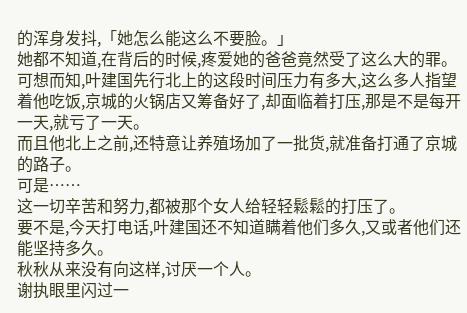的浑身发抖,「她怎么能这么不要脸。」
她都不知道,在背后的时候,疼爱她的爸爸竟然受了这么大的罪。
可想而知,叶建国先行北上的这段时间压力有多大,这么多人指望着他吃饭,京城的火锅店又筹备好了,却面临着打压,那是不是每开一天,就亏了一天。
而且他北上之前,还特意让养殖场加了一批货,就准备打通了京城的路子。
可是……
这一切辛苦和努力,都被那个女人给轻轻鬆鬆的打压了。
要不是,今天打电话,叶建国还不知道瞒着他们多久,又或者他们还能坚持多久。
秋秋从来没有向这样,讨厌一个人。
谢执眼里闪过一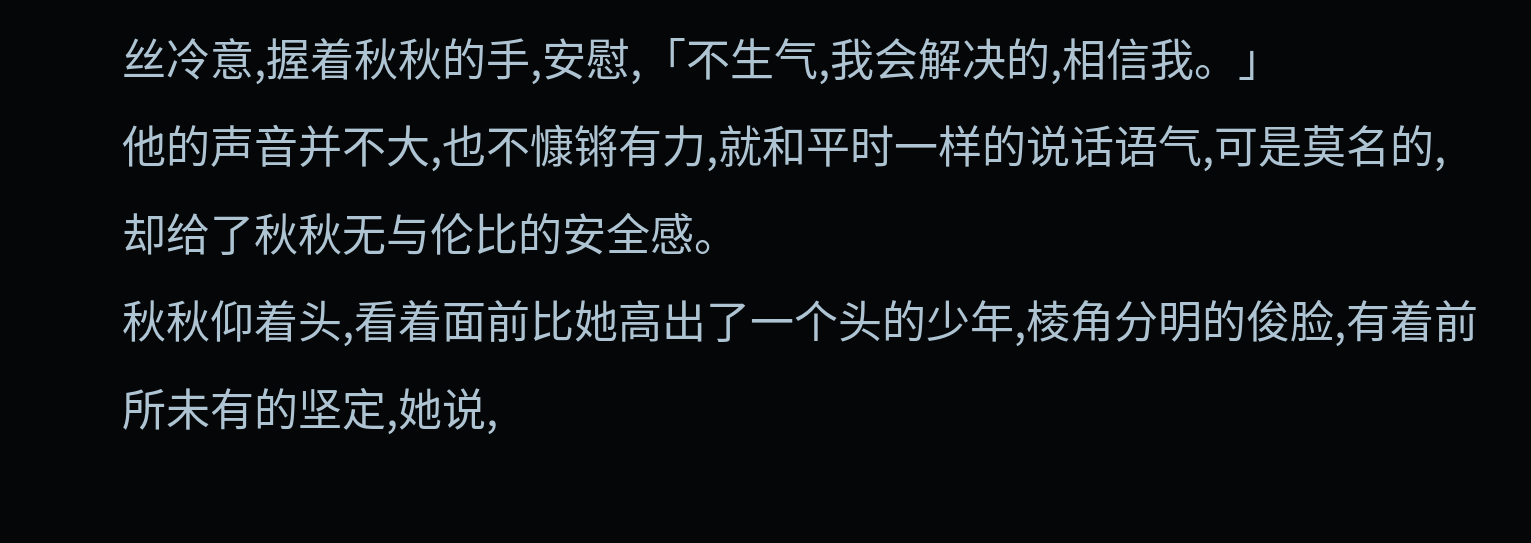丝冷意,握着秋秋的手,安慰,「不生气,我会解决的,相信我。」
他的声音并不大,也不慷锵有力,就和平时一样的说话语气,可是莫名的,却给了秋秋无与伦比的安全感。
秋秋仰着头,看着面前比她高出了一个头的少年,棱角分明的俊脸,有着前所未有的坚定,她说,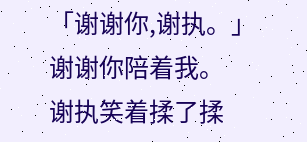「谢谢你,谢执。」
谢谢你陪着我。
谢执笑着揉了揉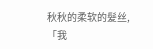秋秋的柔软的髮丝,「我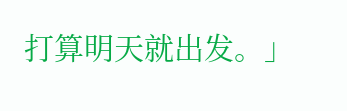打算明天就出发。」